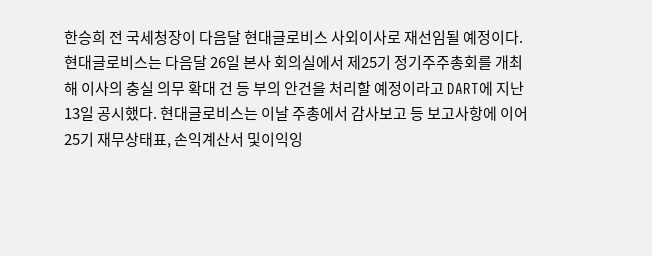한승희 전 국세청장이 다음달 현대글로비스 사외이사로 재선임될 예정이다. 현대글로비스는 다음달 26일 본사 회의실에서 제25기 정기주주총회를 개최해 이사의 충실 의무 확대 건 등 부의 안건을 처리할 예정이라고 DART에 지난 13일 공시했다. 현대글로비스는 이날 주총에서 감사보고 등 보고사항에 이어 25기 재무상태표, 손익계산서 및이익잉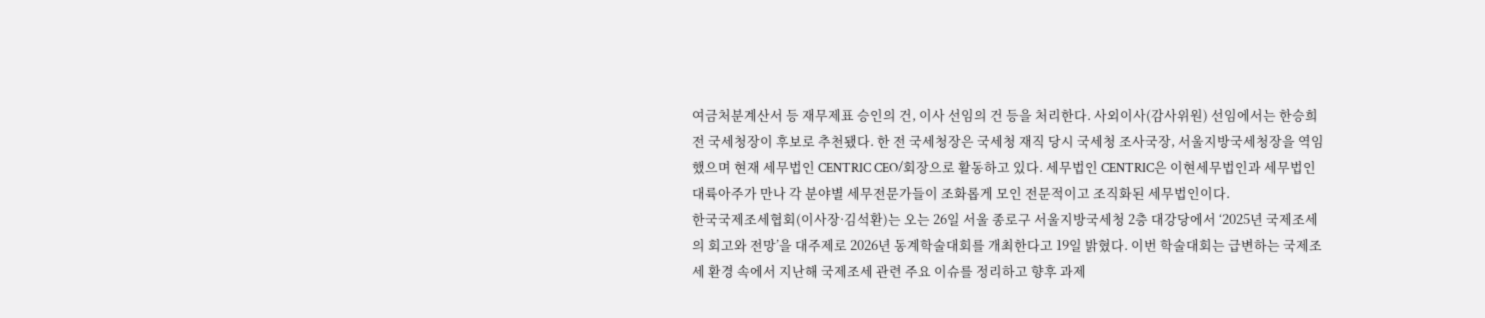여금처분계산서 등 재무제표 승인의 건, 이사 선임의 건 등을 처리한다. 사외이사(감사위원) 선임에서는 한승희 전 국세청장이 후보로 추천됐다. 한 전 국세청장은 국세청 재직 당시 국세청 조사국장, 서울지방국세청장을 역임했으며 현재 세무법인 CENTRIC CEO/회장으로 활동하고 있다. 세무법인 CENTRIC은 이현세무법인과 세무법인 대륙아주가 만나 각 분야별 세무전문가들이 조화롭게 모인 전문적이고 조직화된 세무법인이다.
한국국제조세협회(이사장·김석환)는 오는 26일 서울 종로구 서울지방국세청 2층 대강당에서 ‘2025년 국제조세의 회고와 전망’을 대주제로 2026년 동계학술대회를 개최한다고 19일 밝혔다. 이번 학술대회는 급변하는 국제조세 환경 속에서 지난해 국제조세 관련 주요 이슈를 정리하고 향후 과제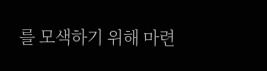를 모색하기 위해 마련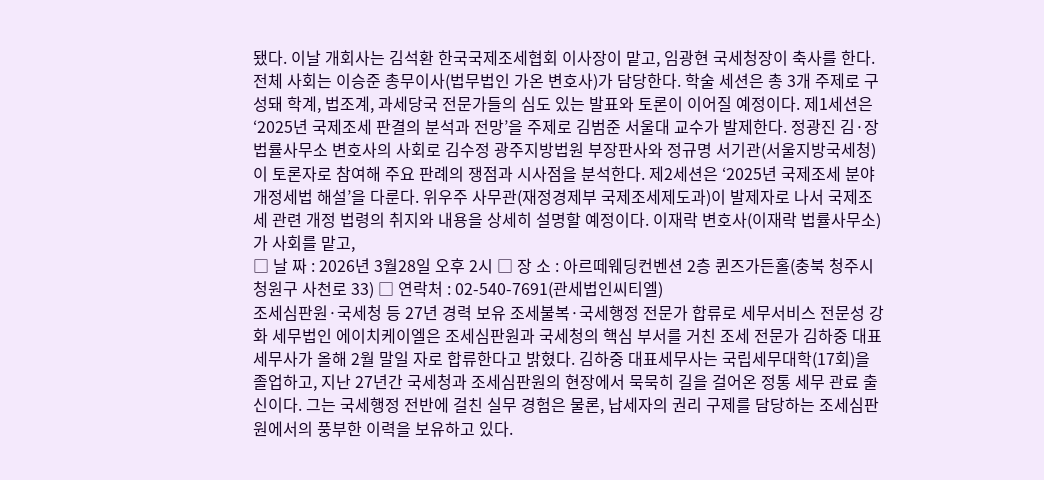됐다. 이날 개회사는 김석환 한국국제조세협회 이사장이 맡고, 임광현 국세청장이 축사를 한다. 전체 사회는 이승준 총무이사(법무법인 가온 변호사)가 담당한다. 학술 세션은 총 3개 주제로 구성돼 학계, 법조계, 과세당국 전문가들의 심도 있는 발표와 토론이 이어질 예정이다. 제1세션은 ‘2025년 국제조세 판결의 분석과 전망’을 주제로 김범준 서울대 교수가 발제한다. 정광진 김·장 법률사무소 변호사의 사회로 김수정 광주지방법원 부장판사와 정규명 서기관(서울지방국세청)이 토론자로 참여해 주요 판례의 쟁점과 시사점을 분석한다. 제2세션은 ‘2025년 국제조세 분야 개정세법 해설’을 다룬다. 위우주 사무관(재정경제부 국제조세제도과)이 발제자로 나서 국제조세 관련 개정 법령의 취지와 내용을 상세히 설명할 예정이다. 이재락 변호사(이재락 법률사무소)가 사회를 맡고,
□ 날 짜 : 2026년 3월28일 오후 2시 □ 장 소 : 아르떼웨딩컨벤션 2층 퀸즈가든홀(충북 청주시 청원구 사천로 33) □ 연락처 : 02-540-7691(관세법인씨티엘)
조세심판원·국세청 등 27년 경력 보유 조세불복·국세행정 전문가 합류로 세무서비스 전문성 강화 세무법인 에이치케이엘은 조세심판원과 국세청의 핵심 부서를 거친 조세 전문가 김하중 대표세무사가 올해 2월 말일 자로 합류한다고 밝혔다. 김하중 대표세무사는 국립세무대학(17회)을 졸업하고, 지난 27년간 국세청과 조세심판원의 현장에서 묵묵히 길을 걸어온 정통 세무 관료 출신이다. 그는 국세행정 전반에 걸친 실무 경험은 물론, 납세자의 권리 구제를 담당하는 조세심판원에서의 풍부한 이력을 보유하고 있다.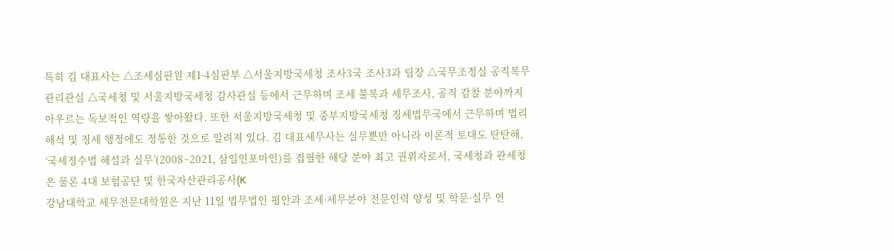특히 김 대표사는 △조세심판원 제1·4심판부 △서울지방국세청 조사3국 조사3과 팀장 △국무조정실 공직복무관리관실 △국세청 및 서울지방국세청 감사관실 등에서 근무하며 조세 불복과 세무조사, 공직 감찰 분야까지 아우르는 독보적인 역량을 쌓아왔다. 또한 서울지방국세청 및 중부지방국세청 징세법무국에서 근무하며 법리 해석 및 징세 행정에도 정통한 것으로 알려져 있다. 김 대표세무사는 실무뿐만 아니라 이론적 토대도 탄탄해, ‘국세징수법 해설과 실무’(2008~2021, 삼일인포마인)를 집필한 해당 분야 최고 권위자로서, 국세청과 관세청은 물론 4대 보험공단 및 한국자산관리공사(K
강남대학교 세무전문대학원은 지난 11일 법무법인 평안과 조세·세무분야 전문인력 양성 및 학문·실무 연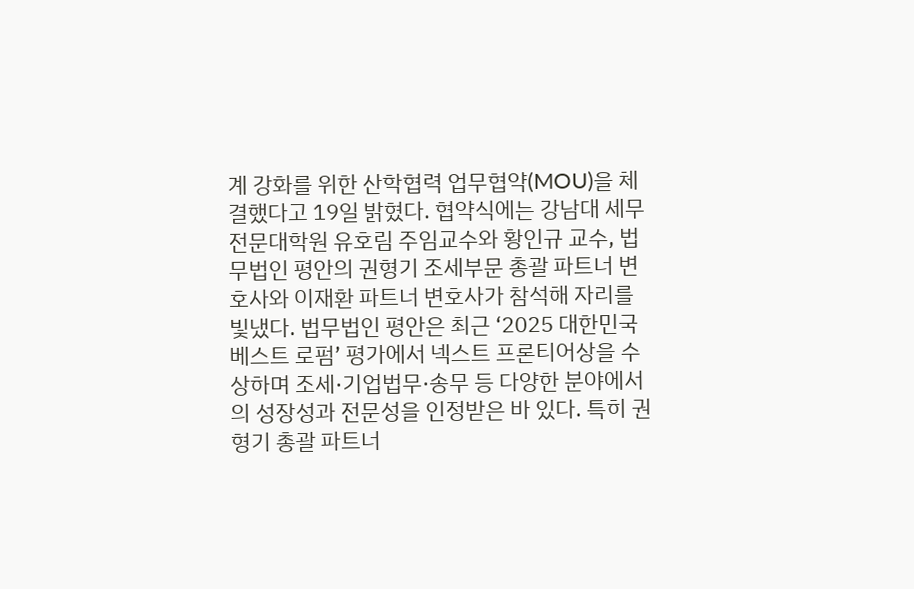계 강화를 위한 산학협력 업무협약(MOU)을 체결했다고 19일 밝혔다. 협약식에는 강남대 세무전문대학원 유호림 주임교수와 황인규 교수, 법무법인 평안의 권형기 조세부문 총괄 파트너 변호사와 이재환 파트너 변호사가 참석해 자리를 빛냈다. 법무법인 평안은 최근 ‘2025 대한민국 베스트 로펌’ 평가에서 넥스트 프론티어상을 수상하며 조세·기업법무·송무 등 다양한 분야에서의 성장성과 전문성을 인정받은 바 있다. 특히 권형기 총괄 파트너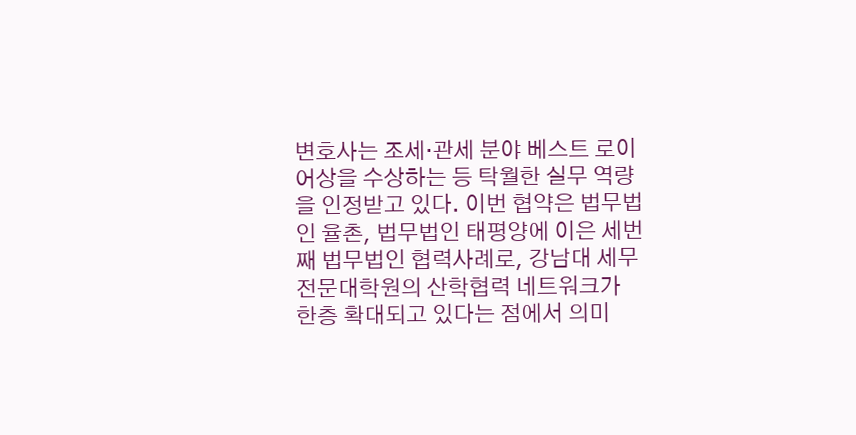변호사는 조세·관세 분야 베스트 로이어상을 수상하는 등 탁월한 실무 역량을 인정받고 있다. 이번 협약은 법무법인 율촌, 법무법인 태평양에 이은 세번째 법무법인 협력사례로, 강남대 세무전문대학원의 산학협력 네트워크가 한층 확대되고 있다는 점에서 의미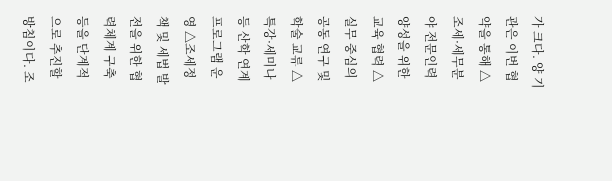가 크다. 양 기관은 이번 협약을 통해 △조세·세무분야 전문인력 양성을 위한 교육 협력 △실무 중심의 공동 연구 및 학술 교류 △특강·세미나 등 산학 연계 프로그램 운영 △조세정책 및 세법 발전을 위한 협력체계 구축 등을 단계적으로 추진할 방침이다. 조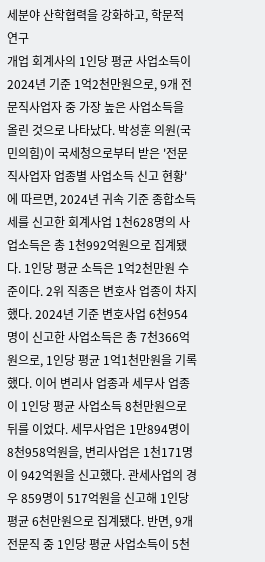세분야 산학협력을 강화하고, 학문적 연구
개업 회계사의 1인당 평균 사업소득이 2024년 기준 1억2천만원으로, 9개 전문직사업자 중 가장 높은 사업소득을 올린 것으로 나타났다. 박성훈 의원(국민의힘)이 국세청으로부터 받은 '전문직사업자 업종별 사업소득 신고 현황'에 따르면, 2024년 귀속 기준 종합소득세를 신고한 회계사업 1천628명의 사업소득은 총 1천992억원으로 집계됐다. 1인당 평균 소득은 1억2천만원 수준이다. 2위 직종은 변호사 업종이 차지했다. 2024년 기준 변호사업 6천954명이 신고한 사업소득은 총 7천366억원으로, 1인당 평균 1억1천만원을 기록했다. 이어 변리사 업종과 세무사 업종이 1인당 평균 사업소득 8천만원으로 뒤를 이었다. 세무사업은 1만894명이 8천958억원을, 변리사업은 1천171명이 942억원을 신고했다. 관세사업의 경우 859명이 517억원을 신고해 1인당 평균 6천만원으로 집계됐다. 반면, 9개 전문직 중 1인당 평균 사업소득이 5천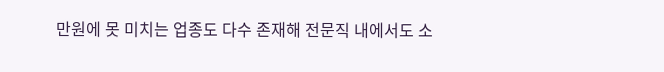만원에 못 미치는 업종도 다수 존재해 전문직 내에서도 소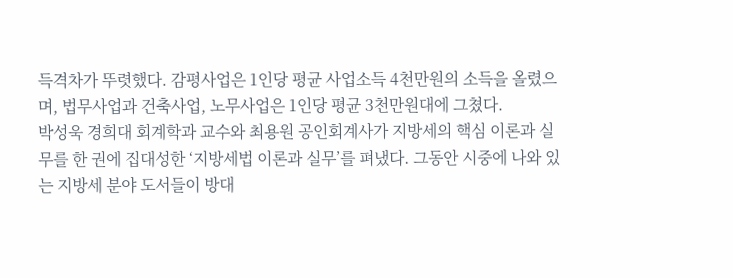득격차가 뚜렷했다. 감평사업은 1인당 평균 사업소득 4천만원의 소득을 올렸으며, 법무사업과 건축사업, 노무사업은 1인당 평균 3천만원대에 그쳤다.
박성욱 경희대 회계학과 교수와 최용원 공인회계사가 지방세의 핵심 이론과 실무를 한 권에 집대성한 ‘지방세법 이론과 실무’를 펴냈다. 그동안 시중에 나와 있는 지방세 분야 도서들이 방대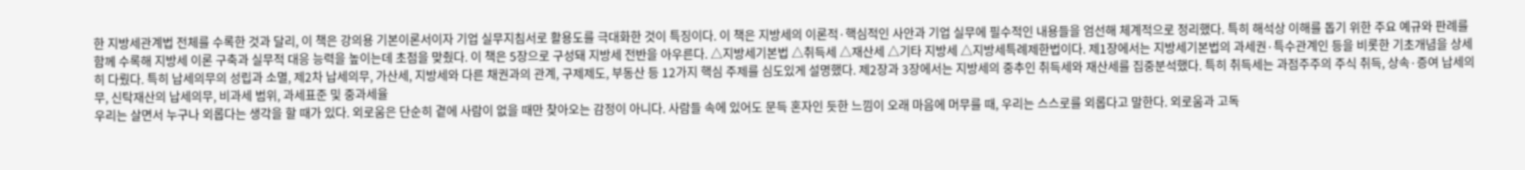한 지방세관계법 전체를 수록한 것과 달리, 이 책은 강의용 기본이론서이자 기업 실무지침서로 활용도를 극대화한 것이 특징이다. 이 책은 지방세의 이론적·핵심적인 사안과 기업 실무에 필수적인 내용들을 엄선해 체계적으로 정리했다. 특히 해석상 이해를 돕기 위한 주요 예규와 판례를 함께 수록해 지방세 이론 구축과 실무적 대응 능력을 높이는데 초점을 맞췄다. 이 책은 5장으로 구성돼 지방세 전반을 아우른다. △지방세기본법 △취득세 △재산세 △기타 지방세 △지방세특례제한법이다. 제1장에서는 지방세기본법의 과세권·특수관계인 등을 비롯한 기초개념을 상세히 다뤘다. 특히 납세의무의 성립과 소멸, 제2차 납세의무, 가산세, 지방세와 다른 채권과의 관계, 구제제도, 부동산 등 12가지 핵심 주제를 심도있게 설명했다. 제2장과 3장에서는 지방세의 중추인 취득세와 재산세를 집중분석했다. 특히 취득세는 과점주주의 주식 취득, 상속·증여 납세의무, 신탁재산의 납세의무, 비과세 범위, 과세표준 및 중과세율
우리는 살면서 누구나 외롭다는 생각을 할 때가 있다. 외로움은 단순히 곁에 사람이 없을 때만 찾아오는 감정이 아니다. 사람들 속에 있어도 문득 혼자인 듯한 느낌이 오래 마음에 머무를 때, 우리는 스스로를 외롭다고 말한다. 외로움과 고독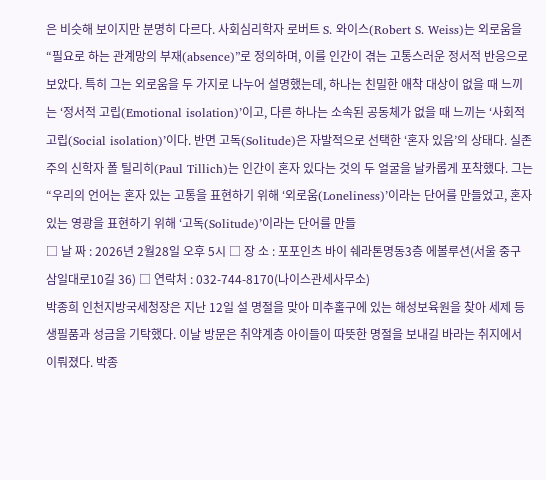은 비슷해 보이지만 분명히 다르다. 사회심리학자 로버트 S. 와이스(Robert S. Weiss)는 외로움을 “필요로 하는 관계망의 부재(absence)”로 정의하며, 이를 인간이 겪는 고통스러운 정서적 반응으로 보았다. 특히 그는 외로움을 두 가지로 나누어 설명했는데, 하나는 친밀한 애착 대상이 없을 때 느끼는 ‘정서적 고립(Emotional isolation)’이고, 다른 하나는 소속된 공동체가 없을 때 느끼는 ‘사회적 고립(Social isolation)’이다. 반면 고독(Solitude)은 자발적으로 선택한 ‘혼자 있음’의 상태다. 실존주의 신학자 폴 틸리히(Paul Tillich)는 인간이 혼자 있다는 것의 두 얼굴을 날카롭게 포착했다. 그는 “우리의 언어는 혼자 있는 고통을 표현하기 위해 ‘외로움(Loneliness)’이라는 단어를 만들었고, 혼자 있는 영광을 표현하기 위해 ‘고독(Solitude)’이라는 단어를 만들
□ 날 짜 : 2026년 2월28일 오후 5시 □ 장 소 : 포포인츠 바이 쉐라톤명동3층 에볼루션(서울 중구 삼일대로10길 36) □ 연락처 : 032-744-8170(나이스관세사무소)
박종희 인천지방국세청장은 지난 12일 설 명절을 맞아 미추홀구에 있는 해성보육원을 찾아 세제 등 생필품과 성금을 기탁했다. 이날 방문은 취약계층 아이들이 따뜻한 명절을 보내길 바라는 취지에서 이뤄졌다. 박종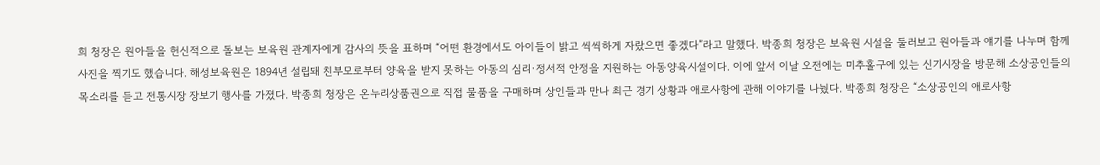희 청장은 원아들을 헌신적으로 돌보는 보육원 관계자에게 감사의 뜻을 표하며 “어떤 환경에서도 아이들이 밝고 씩씩하게 자랐으면 좋겠다”라고 말했다. 박종희 청장은 보육원 시설을 둘러보고 원아들과 얘기를 나누며 함께 사진을 찍기도 했습니다. 해성보육원은 1894년 설립돼 친부모로부터 양육을 받지 못하는 아동의 심리·정서적 안정을 지원하는 아동양육시설이다. 이에 앞서 이날 오전에는 미추홀구에 있는 신기시장을 방문해 소상공인들의 목소리를 듣고 전통시장 장보기 행사를 가졌다. 박종희 청장은 온누리상품권으로 직접 물품을 구매하며 상인들과 만나 최근 경기 상황과 애로사항에 관해 이야기를 나눴다. 박종희 청장은 “소상공인의 애로사항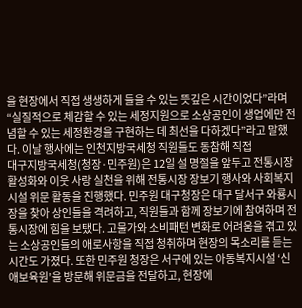을 현장에서 직접 생생하게 들을 수 있는 뜻깊은 시간이었다”라며 “실질적으로 체감할 수 있는 세정지원으로 소상공인이 생업에만 전념할 수 있는 세정환경을 구현하는 데 최선을 다하겠다”라고 말했다. 이날 행사에는 인천지방국세청 직원들도 동참해 직접
대구지방국세청(청장·민주원)은 12일 설 명절을 앞두고 전통시장 활성화와 이웃 사랑 실천을 위해 전통시장 장보기 행사와 사회복지시설 위문 활동을 진행했다. 민주원 대구청장은 대구 달서구 와룡시장을 찾아 상인들을 격려하고, 직원들과 함께 장보기에 참여하며 전통시장에 힘을 보탰다. 고물가와 소비패턴 변화로 어려움을 겪고 있는 소상공인들의 애로사항을 직접 청취하며 현장의 목소리를 듣는 시간도 가졌다. 또한 민주원 청장은 서구에 있는 아동복지시설 ‘신애보육원’을 방문해 위문금을 전달하고, 현장에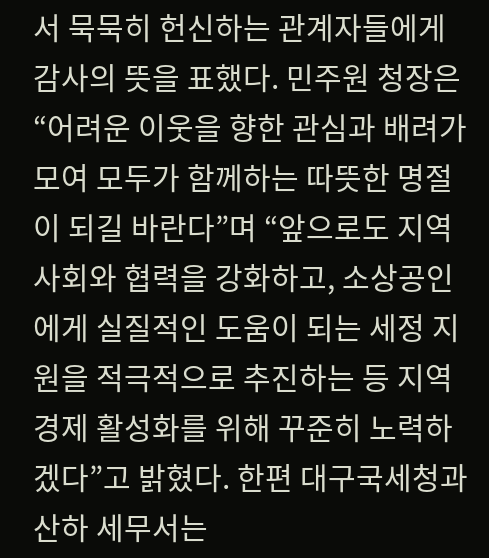서 묵묵히 헌신하는 관계자들에게 감사의 뜻을 표했다. 민주원 청장은 “어려운 이웃을 향한 관심과 배려가 모여 모두가 함께하는 따뜻한 명절이 되길 바란다”며 “앞으로도 지역사회와 협력을 강화하고, 소상공인에게 실질적인 도움이 되는 세정 지원을 적극적으로 추진하는 등 지역경제 활성화를 위해 꾸준히 노력하겠다”고 밝혔다. 한편 대구국세청과 산하 세무서는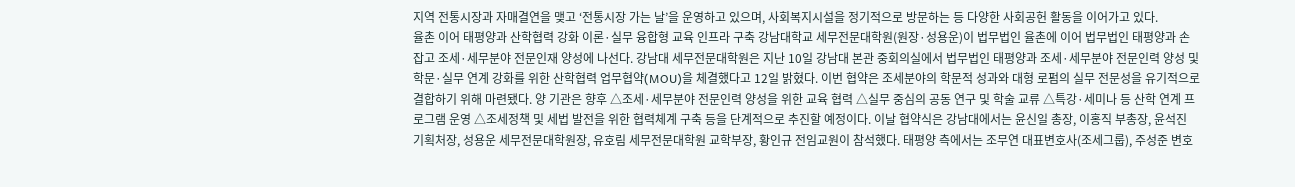지역 전통시장과 자매결연을 맺고 ‘전통시장 가는 날’을 운영하고 있으며, 사회복지시설을 정기적으로 방문하는 등 다양한 사회공헌 활동을 이어가고 있다.
율촌 이어 태평양과 산학협력 강화 이론·실무 융합형 교육 인프라 구축 강남대학교 세무전문대학원(원장·성용운)이 법무법인 율촌에 이어 법무법인 태평양과 손잡고 조세·세무분야 전문인재 양성에 나선다. 강남대 세무전문대학원은 지난 10일 강남대 본관 중회의실에서 법무법인 태평양과 조세·세무분야 전문인력 양성 및 학문·실무 연계 강화를 위한 산학협력 업무협약(MOU)을 체결했다고 12일 밝혔다. 이번 협약은 조세분야의 학문적 성과와 대형 로펌의 실무 전문성을 유기적으로 결합하기 위해 마련됐다. 양 기관은 향후 △조세·세무분야 전문인력 양성을 위한 교육 협력 △실무 중심의 공동 연구 및 학술 교류 △특강·세미나 등 산학 연계 프로그램 운영 △조세정책 및 세법 발전을 위한 협력체계 구축 등을 단계적으로 추진할 예정이다. 이날 협약식은 강남대에서는 윤신일 총장, 이홍직 부총장, 윤석진 기획처장, 성용운 세무전문대학원장, 유호림 세무전문대학원 교학부장, 황인규 전임교원이 참석했다. 태평양 측에서는 조무연 대표변호사(조세그룹), 주성준 변호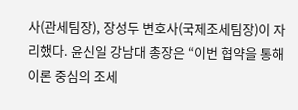사(관세팀장), 장성두 변호사(국제조세팀장)이 자리했다. 윤신일 강남대 총장은 “이번 협약을 통해 이론 중심의 조세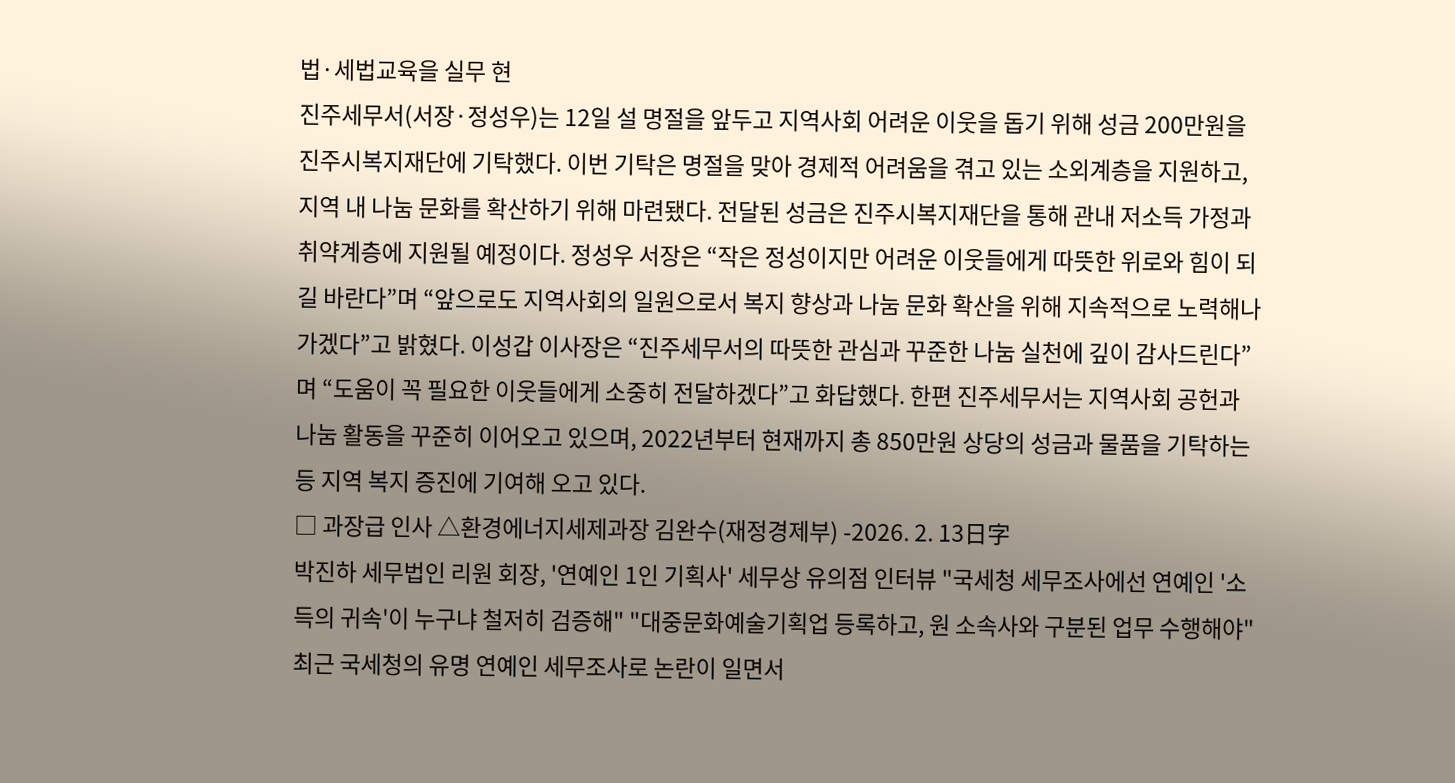법·세법교육을 실무 현
진주세무서(서장·정성우)는 12일 설 명절을 앞두고 지역사회 어려운 이웃을 돕기 위해 성금 200만원을 진주시복지재단에 기탁했다. 이번 기탁은 명절을 맞아 경제적 어려움을 겪고 있는 소외계층을 지원하고, 지역 내 나눔 문화를 확산하기 위해 마련됐다. 전달된 성금은 진주시복지재단을 통해 관내 저소득 가정과 취약계층에 지원될 예정이다. 정성우 서장은 “작은 정성이지만 어려운 이웃들에게 따뜻한 위로와 힘이 되길 바란다”며 “앞으로도 지역사회의 일원으로서 복지 향상과 나눔 문화 확산을 위해 지속적으로 노력해나 가겠다”고 밝혔다. 이성갑 이사장은 “진주세무서의 따뜻한 관심과 꾸준한 나눔 실천에 깊이 감사드린다”며 “도움이 꼭 필요한 이웃들에게 소중히 전달하겠다”고 화답했다. 한편 진주세무서는 지역사회 공헌과 나눔 활동을 꾸준히 이어오고 있으며, 2022년부터 현재까지 총 850만원 상당의 성금과 물품을 기탁하는 등 지역 복지 증진에 기여해 오고 있다.
□ 과장급 인사 △환경에너지세제과장 김완수(재정경제부) -2026. 2. 13日字
박진하 세무법인 리원 회장, '연예인 1인 기획사' 세무상 유의점 인터뷰 "국세청 세무조사에선 연예인 '소득의 귀속'이 누구냐 철저히 검증해" "대중문화예술기획업 등록하고, 원 소속사와 구분된 업무 수행해야" 최근 국세청의 유명 연예인 세무조사로 논란이 일면서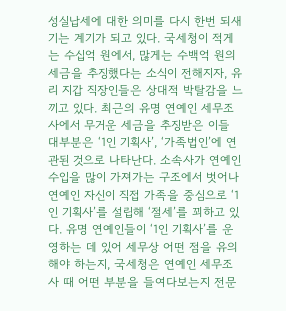성실납세에 대한 의미를 다시 한번 되새기는 계기가 되고 있다. 국세청이 적게는 수십억 원에서, 많게는 수백억 원의 세금을 추징했다는 소식이 전해지자, 유리 지갑 직장인들은 상대적 박탈감을 느끼고 있다. 최근의 유명 연예인 세무조사에서 무거운 세금을 추징받은 이들 대부분은 ‘1인 기획사’, ‘가족법인’에 연관된 것으로 나타난다. 소속사가 연예인 수입을 많이 가져가는 구조에서 벗어나 연예인 자신이 직접 가족을 중심으로 ‘1인 기획사’를 설립해 ‘절세’를 꾀하고 있다. 유명 연예인들이 ‘1인 기획사’를 운영하는 데 있어 세무상 어떤 점을 유의해야 하는지, 국세청은 연예인 세무조사 때 어떤 부분을 들여다보는지 전문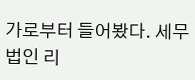가로부터 들어봤다. 세무법인 리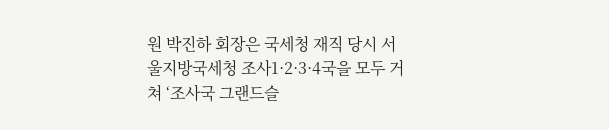원 박진하 회장은 국세청 재직 당시 서울지방국세청 조사1·2·3·4국을 모두 거쳐 ‘조사국 그랜드슬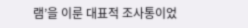램’을 이룬 대표적 조사통이었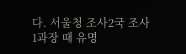다. 서울청 조사2국 조사1과장 때 유명